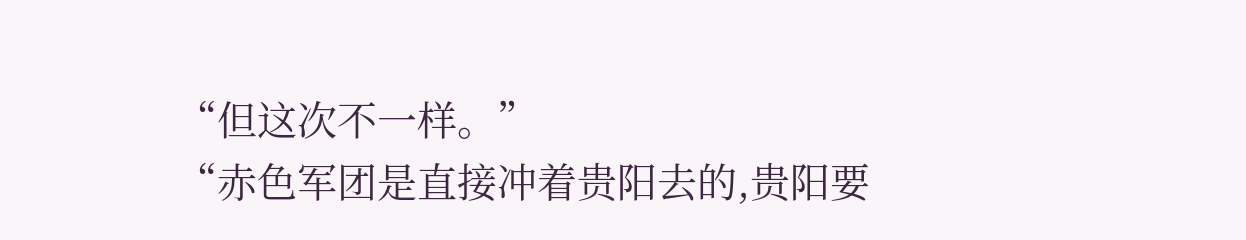“但这次不一样。”
“赤色军团是直接冲着贵阳去的,贵阳要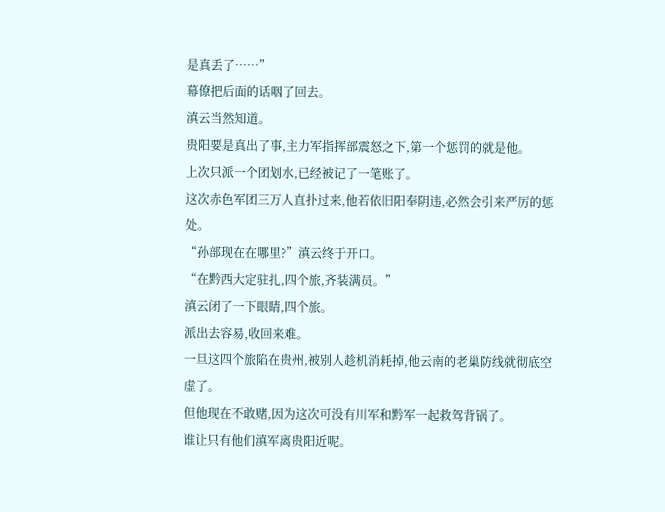是真丢了……”
幕僚把后面的话咽了回去。
滇云当然知道。
贵阳要是真出了事,主力军指挥部震怒之下,第一个惩罚的就是他。
上次只派一个团划水,已经被记了一笔账了。
这次赤色军团三万人直扑过来,他若依旧阳奉阴违,必然会引来严厉的惩处。
“孙部现在在哪里?”滇云终于开口。
“在黔西大定驻扎,四个旅,齐装满员。”
滇云闭了一下眼睛,四个旅。
派出去容易,收回来难。
一旦这四个旅陷在贵州,被别人趁机消耗掉,他云南的老巢防线就彻底空虚了。
但他现在不敢赌,因为这次可没有川军和黔军一起救驾背锅了。
谁让只有他们滇军离贵阳近呢。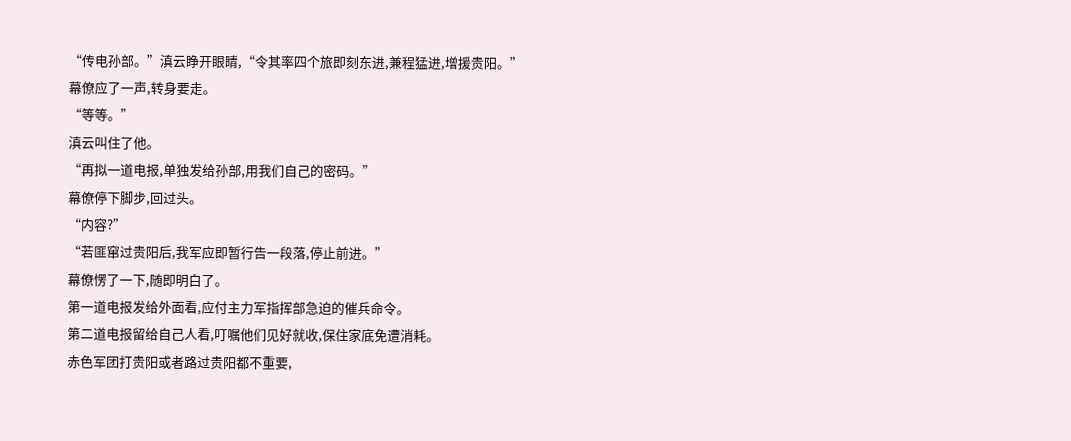“传电孙部。”滇云睁开眼睛,“令其率四个旅即刻东进,兼程猛进,增援贵阳。”
幕僚应了一声,转身要走。
“等等。”
滇云叫住了他。
“再拟一道电报,单独发给孙部,用我们自己的密码。”
幕僚停下脚步,回过头。
“内容?”
“若匪窜过贵阳后,我军应即暂行告一段落,停止前进。”
幕僚愣了一下,随即明白了。
第一道电报发给外面看,应付主力军指挥部急迫的催兵命令。
第二道电报留给自己人看,叮嘱他们见好就收,保住家底免遭消耗。
赤色军团打贵阳或者路过贵阳都不重要,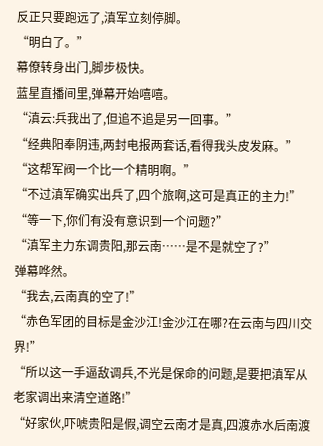反正只要跑远了,滇军立刻停脚。
“明白了。”
幕僚转身出门,脚步极快。
蓝星直播间里,弹幕开始嘻嘻。
“滇云:兵我出了,但追不追是另一回事。”
“经典阳奉阴违,两封电报两套话,看得我头皮发麻。”
“这帮军阀一个比一个精明啊。”
“不过滇军确实出兵了,四个旅啊,这可是真正的主力!”
“等一下,你们有没有意识到一个问题?”
“滇军主力东调贵阳,那云南……是不是就空了?”
弹幕哗然。
“我去,云南真的空了!”
“赤色军团的目标是金沙江!金沙江在哪?在云南与四川交界!”
“所以这一手逼敌调兵,不光是保命的问题,是要把滇军从老家调出来清空道路!”
“好家伙,吓唬贵阳是假,调空云南才是真,四渡赤水后南渡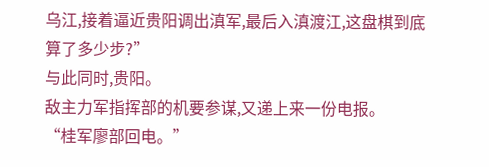乌江,接着逼近贵阳调出滇军,最后入滇渡江,这盘棋到底算了多少步?”
与此同时,贵阳。
敌主力军指挥部的机要参谋,又递上来一份电报。
“桂军廖部回电。”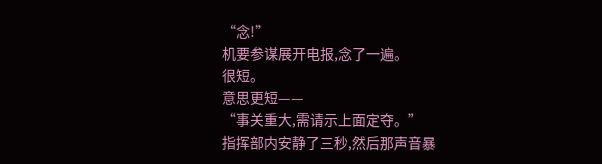“念!”
机要参谋展开电报,念了一遍。
很短。
意思更短——
“事关重大,需请示上面定夺。”
指挥部内安静了三秒,然后那声音暴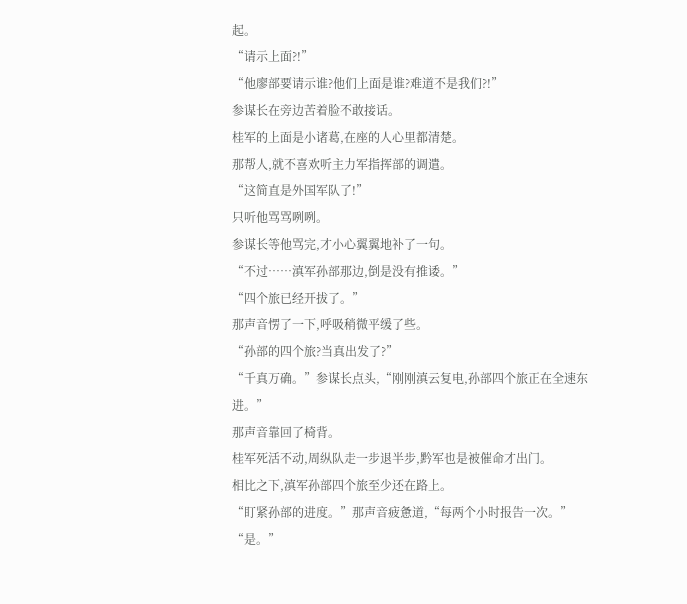起。
“请示上面?!”
“他廖部要请示谁?他们上面是谁?难道不是我们?!”
参谋长在旁边苦着脸不敢接话。
桂军的上面是小诸葛,在座的人心里都清楚。
那帮人,就不喜欢听主力军指挥部的调遣。
“这简直是外国军队了!”
只听他骂骂咧咧。
参谋长等他骂完,才小心翼翼地补了一句。
“不过……滇军孙部那边,倒是没有推诿。”
“四个旅已经开拔了。”
那声音愣了一下,呼吸稍微平缓了些。
“孙部的四个旅?当真出发了?”
“千真万确。”参谋长点头,“刚刚滇云复电,孙部四个旅正在全速东进。”
那声音靠回了椅背。
桂军死活不动,周纵队走一步退半步,黔军也是被催命才出门。
相比之下,滇军孙部四个旅至少还在路上。
“盯紧孙部的进度。”那声音疲惫道,“每两个小时报告一次。”
“是。”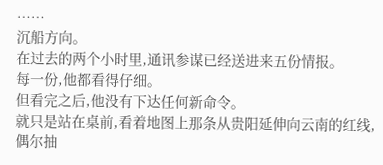……
沉船方向。
在过去的两个小时里,通讯参谋已经送进来五份情报。
每一份,他都看得仔细。
但看完之后,他没有下达任何新命令。
就只是站在桌前,看着地图上那条从贵阳延伸向云南的红线,偶尔抽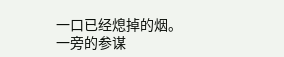一口已经熄掉的烟。
一旁的参谋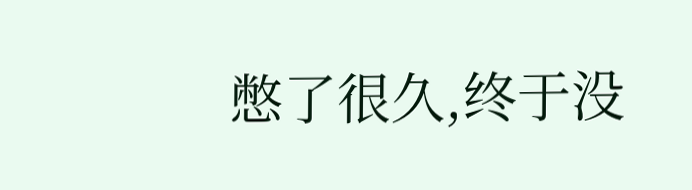憋了很久,终于没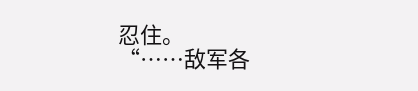忍住。
“……敌军各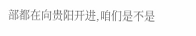部都在向贵阳开进,咱们是不是